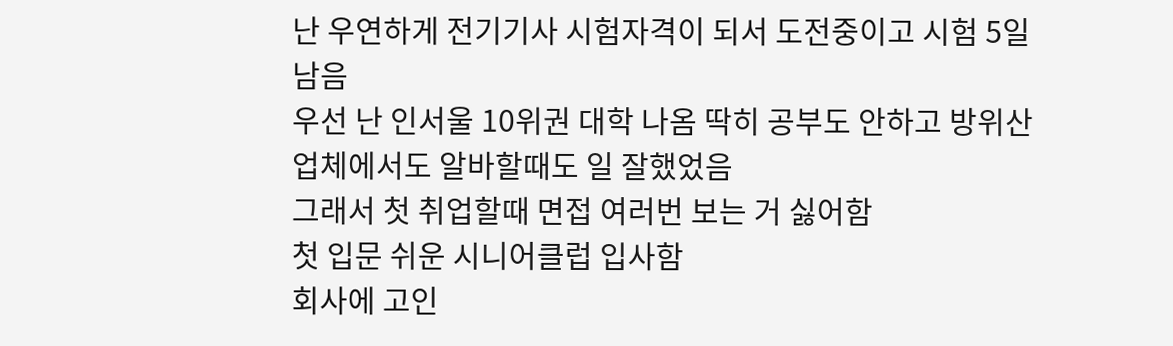난 우연하게 전기기사 시험자격이 되서 도전중이고 시험 5일남음
우선 난 인서울 10위권 대학 나옴 딱히 공부도 안하고 방위산업체에서도 알바할때도 일 잘했었음
그래서 첫 취업할때 면접 여러번 보는 거 싫어함
첫 입문 쉬운 시니어클럽 입사함
회사에 고인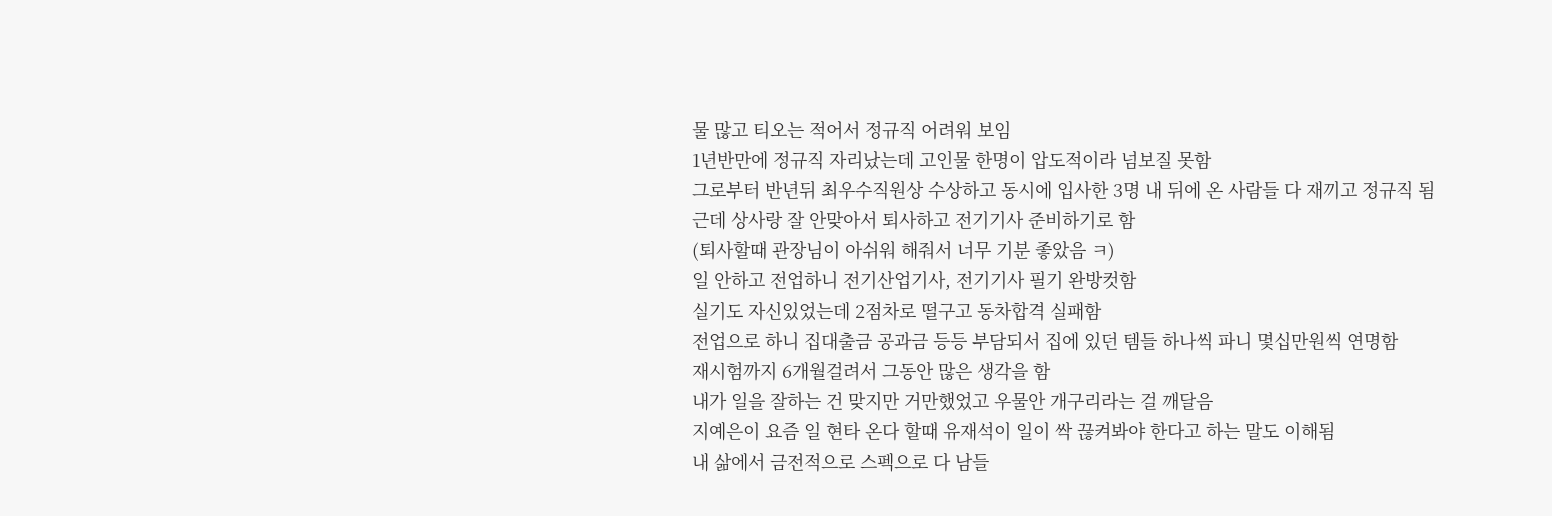물 많고 티오는 적어서 정규직 어려워 보임
1년반만에 정규직 자리났는데 고인물 한명이 압도적이라 넘보질 못함
그로부터 반년뒤 최우수직원상 수상하고 동시에 입사한 3명 내 뒤에 온 사람들 다 재끼고 정규직 됨
근데 상사랑 잘 안맞아서 퇴사하고 전기기사 준비하기로 함
(퇴사할때 관장님이 아쉬워 해줘서 너무 기분 좋았음 ㅋ)
일 안하고 전업하니 전기산업기사, 전기기사 필기 완방컷함
실기도 자신있었는데 2점차로 떨구고 동차합격 실패함
전업으로 하니 집대출금 공과금 등등 부담되서 집에 있던 템들 하나씩 파니 몇십만원씩 연명함
재시험까지 6개월걸려서 그동안 많은 생각을 함
내가 일을 잘하는 건 맞지만 거만했었고 우물안 개구리라는 걸 깨달음
지예은이 요즘 일 현타 온다 할때 유재석이 일이 싹 끊켜봐야 한다고 하는 말도 이해됨
내 삶에서 금전적으로 스펙으로 다 남들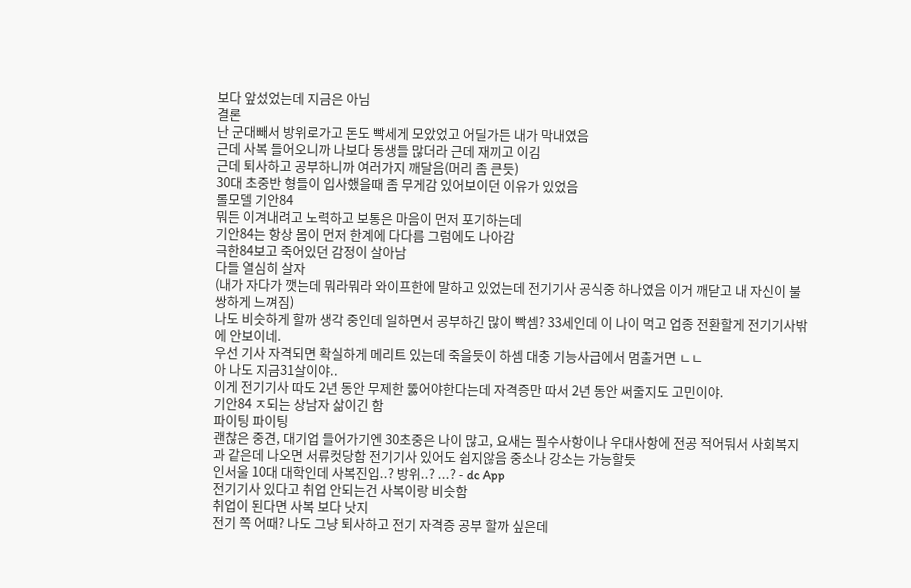보다 앞섰었는데 지금은 아님
결론
난 군대빼서 방위로가고 돈도 빡세게 모았었고 어딜가든 내가 막내였음
근데 사복 들어오니까 나보다 동생들 많더라 근데 재끼고 이김
근데 퇴사하고 공부하니까 여러가지 깨달음(머리 좀 큰듯)
30대 초중반 형들이 입사했을때 좀 무게감 있어보이던 이유가 있었음
롤모델 기안84
뭐든 이겨내려고 노력하고 보통은 마음이 먼저 포기하는데
기안84는 항상 몸이 먼저 한계에 다다름 그럼에도 나아감
극한84보고 죽어있던 감정이 살아남
다들 열심히 살자
(내가 자다가 깻는데 뭐라뭐라 와이프한에 말하고 있었는데 전기기사 공식중 하나였음 이거 깨닫고 내 자신이 불쌍하게 느껴짐)
나도 비슷하게 할까 생각 중인데 일하면서 공부하긴 많이 빡셈? 33세인데 이 나이 먹고 업종 전환할게 전기기사밖에 안보이네.
우선 기사 자격되면 확실하게 메리트 있는데 죽을듯이 하셈 대충 기능사급에서 멈출거면 ㄴㄴ
아 나도 지금31살이야..
이게 전기기사 따도 2년 동안 무제한 뚫어야한다는데 자격증만 따서 2년 동안 써줄지도 고민이야.
기안84 ㅈ되는 상남자 삶이긴 함
파이팅 파이팅
괜찮은 중견, 대기업 들어가기엔 30초중은 나이 많고, 요새는 필수사항이나 우대사항에 전공 적어둬서 사회복지과 같은데 나오면 서류컷당함 전기기사 있어도 쉽지않음 중소나 강소는 가능할듯
인서울 10대 대학인데 사복진입..? 방위..? ...? - dc App
전기기사 있다고 취업 안되는건 사복이랑 비슷함
취업이 된다면 사복 보다 낫지
전기 쪽 어때? 나도 그냥 퇴사하고 전기 자격증 공부 할까 싶은데